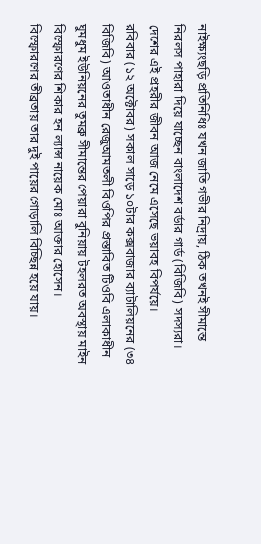নাইক্ষ্যংছড়ি প্রতিনিধিঃ যখন জাতি গভীর নিদ্রায়, ঠিক তখনই সীমান্তে নিরলস পাহারা দিয়ে যাচ্ছেন বাংলাদেশ বর্ডার গার্ড (বিজিবি) সদস্যরা। দেশের এই প্রহরীর জীবন আজ নেমে এসেছে ভয়াবহ বিপর্যয়ে।
রবিবার (১২ অক্টোবর) সকাল সাড়ে ১০টার কক্সবাজার ব্যাটালিয়নের (৩৪ বিজিবি) আওতাধীন রেজুআমতলী বিওপির প্রস্তাবিত টিওবি এলাকাধীন ঘুমধুম ইউনিয়নের তুমব্রু সীমান্তের পেয়ারা বুনিয়ায় টহলরত অবস্থায় মাইন বিস্ফোরণের শিকার হন ল্যান্স নায়েক মোঃ আক্তার হোসেন।
বিস্ফোরণের তীব্রতায় তার দুই পায়ের গোড়ালি বিচ্ছিন্ন হয়ে যায়।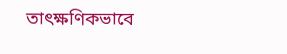তাৎক্ষণিকভাবে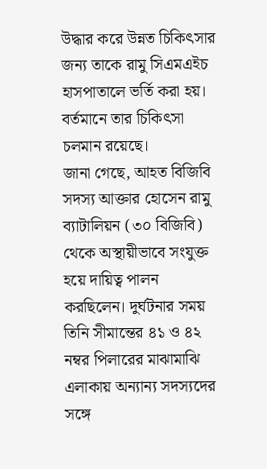উদ্ধার করে উন্নত চিকিৎসার জন্য তাকে রামু সিএমএইচ হাসপাতালে ভর্তি করা হয়। বর্তমানে তার চিকিৎসা চলমান রয়েছে।
জানা গেছে, আহত বিজিবি সদস্য আক্তার হোসেন রামু ব্যাটালিয়ন (৩০ বিজিবি) থেকে অস্থায়ীভাবে সংযুক্ত হয়ে দায়িত্ব পালন করছিলেন। দুর্ঘটনার সময় তিনি সীমান্তের ৪১ ও ৪২ নম্বর পিলারের মাঝামাঝি এলাকায় অন্যান্য সদস্যদের সঙ্গে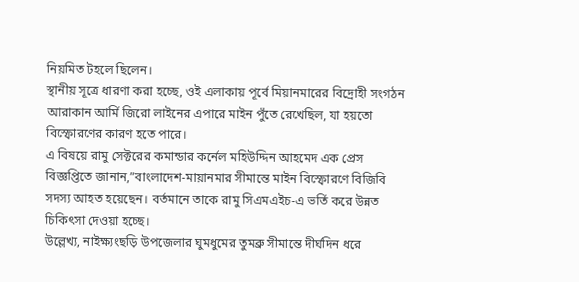নিয়মিত টহলে ছিলেন।
স্থানীয় সূত্রে ধারণা করা হচ্ছে, ওই এলাকায় পূর্বে মিয়ানমারের বিদ্রোহী সংগঠন আরাকান আর্মি জিরো লাইনের এপারে মাইন পুঁতে রেখেছিল, যা হয়তো বিস্ফোরণের কারণ হতে পারে।
এ বিষয়ে রামু সেক্টরের কমান্ডার কর্নেল মহিউদ্দিন আহমেদ এক প্রেস বিজ্ঞপ্তিতে জানান,”বাংলাদেশ-মায়ানমার সীমান্তে মাইন বিস্ফোরণে বিজিবি সদস্য আহত হয়েছেন। বর্তমানে তাকে রামু সিএমএইচ-এ ভর্তি করে উন্নত চিকিৎসা দেওয়া হচ্ছে।
উল্লেখ্য, নাইক্ষ্যংছড়ি উপজেলার ঘুমধুমের তুমব্রু সীমান্তে দীর্ঘদিন ধরে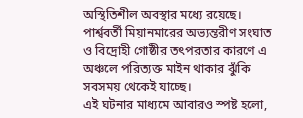অস্থিতিশীল অবস্থার মধ্যে রয়েছে। পার্শ্ববর্তী মিয়ানমারের অভ্যন্তরীণ সংঘাত ও বিদ্রোহী গোষ্ঠীর তৎপরতার কারণে এ অঞ্চলে পরিত্যক্ত মাইন থাকার ঝুঁকি সবসময় থেকেই যাচ্ছে।
এই ঘটনার মাধ্যমে আবারও স্পষ্ট হলো,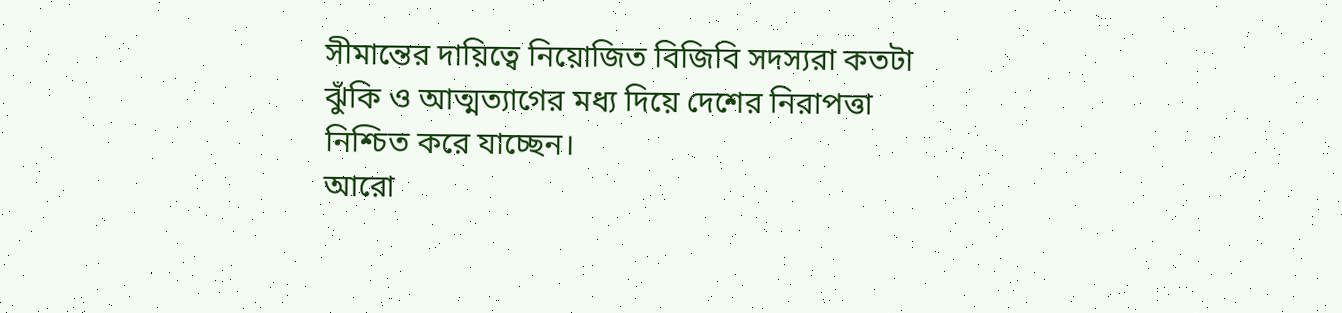সীমান্তের দায়িত্বে নিয়োজিত বিজিবি সদস্যরা কতটা ঝুঁকি ও আত্মত্যাগের মধ্য দিয়ে দেশের নিরাপত্তা নিশ্চিত করে যাচ্ছেন।
আরো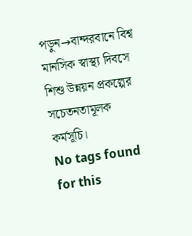পড়ুন→বান্দরবানে বিশ্ব মানসিক স্বাস্থ্য দিবসে শিশু উন্নয়ন প্রকল্পের সচেতনতামূলক কর্মসূচি।
No tags found for this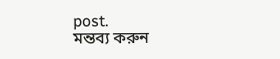post.
মন্তব্য করুন